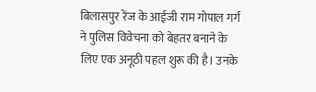बिलासपुर रेंज के आईजी राम गोपाल गर्ग ने पुलिस विवेचना को बेहतर बनाने के लिए एक अनूठी पहल शुरू की है। उनके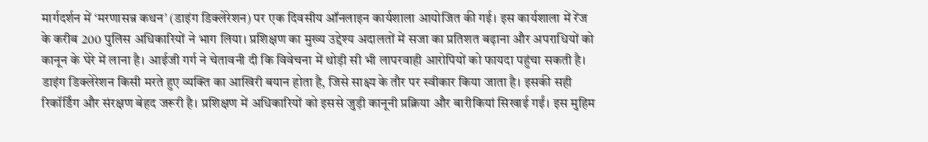मार्गदर्शन में ‘मरणासन्न कथन’ (डाइंग डिक्लेरेशन) पर एक दिवसीय ऑनलाइन कार्यशाला आयोजित की गई। इस कार्यशाला में रेंज के करीब 200 पुलिस अधिकारियों ने भाग लिया। प्रशिक्षण का मुख्य उद्देश्य अदालतों में सजा का प्रतिशत बढ़ाना और अपराधियों को कानून के घेरे में लाना है। आईजी गर्ग ने चेतावनी दी कि विवेचना में थोड़ी सी भी लापरवाही आरोपियों को फायदा पहुंचा सकती है। डाइंग डिक्लेरेशन किसी मरते हुए व्यक्ति का आखिरी बयान होता है, जिसे साक्ष्य के तौर पर स्वीकार किया जाता है। इसकी सही रिकॉर्डिंग और संरक्षण बेहद जरूरी है। प्रशिक्षण में अधिकारियों को इससे जुड़ी कानूनी प्रक्रिया और बारीकियां सिखाई गईं। इस मुहिम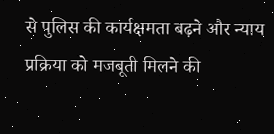से पुलिस की कार्यक्षमता बढ़ने और न्याय प्रक्रिया को मजबूती मिलने की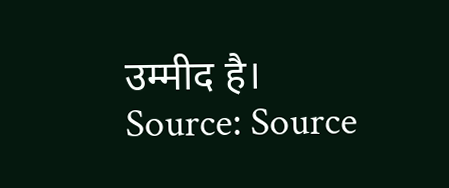उम्मीद है।
Source: Source